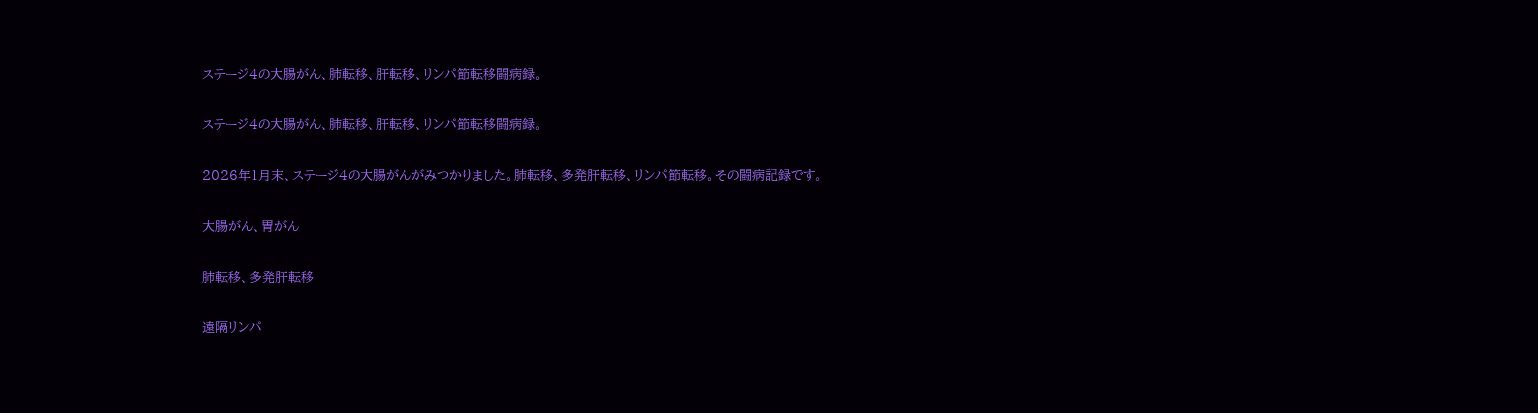ステージ4の大腸がん、肺転移、肝転移、リンパ節転移闘病録。

ステージ4の大腸がん、肺転移、肝転移、リンパ節転移闘病録。

2026年1月末、ステージ4の大腸がんがみつかりました。肺転移、多発肝転移、リンパ節転移。その闘病記録です。

大腸がん、胃がん

肺転移、多発肝転移

遠隔リンパ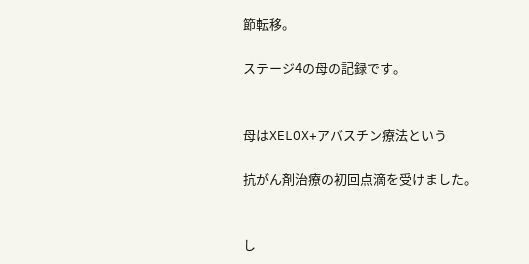節転移。

ステージ4の母の記録です。


母はXELOX+アバスチン療法という

抗がん剤治療の初回点滴を受けました。


し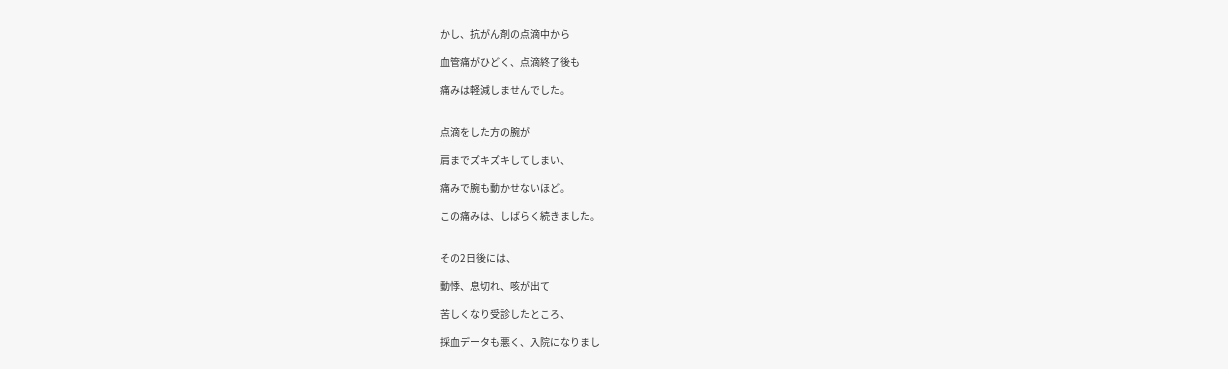かし、抗がん剤の点滴中から

血管痛がひどく、点滴終了後も

痛みは軽減しませんでした。


点滴をした方の腕が

肩までズキズキしてしまい、

痛みで腕も動かせないほど。

この痛みは、しばらく続きました。


その2日後には、

動悸、息切れ、咳が出て

苦しくなり受診したところ、

採血データも悪く、入院になりまし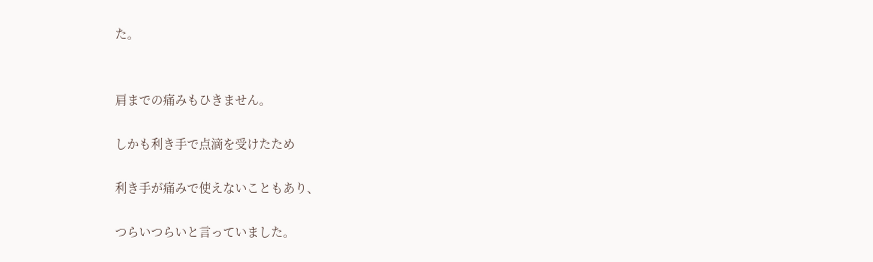た。


肩までの痛みもひきません。

しかも利き手で点滴を受けたため

利き手が痛みで使えないこともあり、

つらいつらいと言っていました。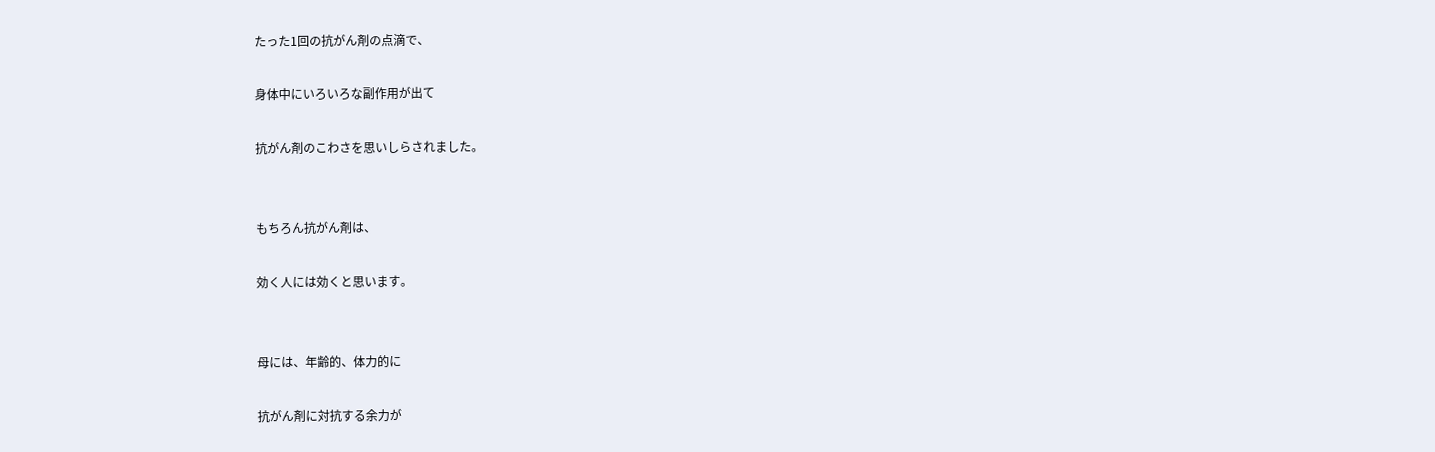たった1回の抗がん剤の点滴で、

身体中にいろいろな副作用が出て

抗がん剤のこわさを思いしらされました。


もちろん抗がん剤は、

効く人には効くと思います。


母には、年齢的、体力的に

抗がん剤に対抗する余力が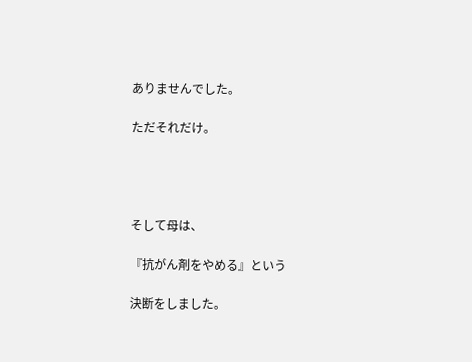ありませんでした。

ただそれだけ。




そして母は、

『抗がん剤をやめる』という

決断をしました。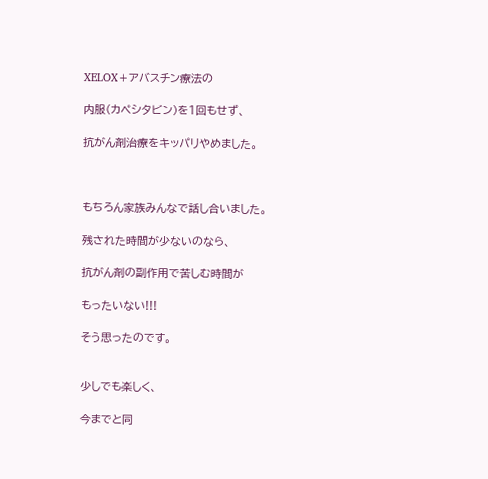XELOX+アバスチン療法の

内服(カペシタビン)を1回もせず、

抗がん剤治療をキッパリやめました。



もちろん家族みんなで話し合いました。

残された時間が少ないのなら、

抗がん剤の副作用で苦しむ時間が

もったいない!!!

そう思ったのです。


少しでも楽しく、

今までと同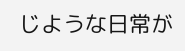じような日常が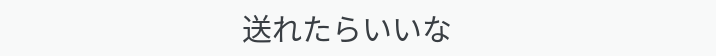送れたらいいな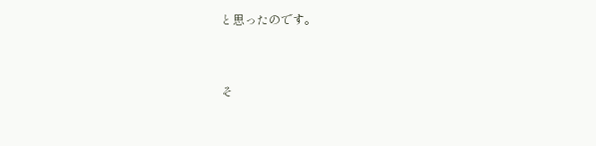と思ったのです。


そ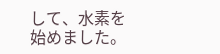して、水素を始めました。